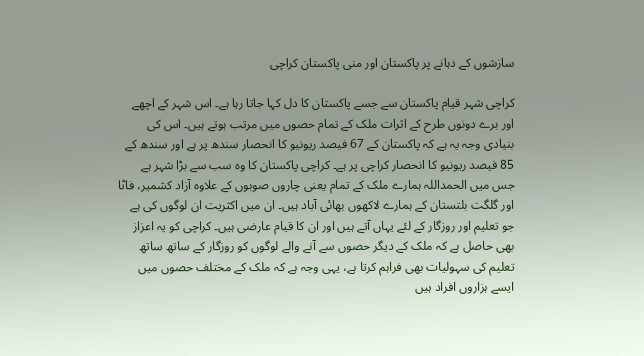سازشوں کے دہانے پر پاکستان اور منی پاکستان کراچی

کراچی شہر قیام پاکستان سے جسے پاکستان کا دل کہا جاتا رہا ہے۔ اس شہر کے اچھے اور برے دونوں طرح کے اثرات ملک کے تمام حصوں میں مرتب ہوتے ہیں۔ اس کی بنیادی وجہ یہ ہے کہ پاکستان کے 67 فیصد ریونیو کا انحصار سندھ پر ہے اور سندھ کے 85 فیصد ریونیو کا انحصار کراچی پر ہے۔ کراچی پاکستان کا وہ سب سے بڑا شہر ہے جس میں الحمداللہ ہمارے ملک کے تمام یعنی چاروں صوبوں کے علاوہ آزاد کشمیر، فاٹا اور گلگت بلتستان کے ہمارے لاکھوں بھائی آباد ہیں۔ ان میں اکثریت ان لوگوں کی ہے جو تعلیم اور روزگار کے لئے یہاں آتے ہیں اور ان کا قیام عارضی ہیں۔ کراچی کو یہ اعزاز بھی حاصل ہے کہ ملک کے دیگر حصوں سے آنے والے لوگوں کو روزگار کے ساتھ ساتھ تعلیم کی سہولیات بھی فراہم کرتا ہے، یہی وجہ ہے کہ ملک کے مختلف حصوں میں ایسے ہزاروں افراد ہیں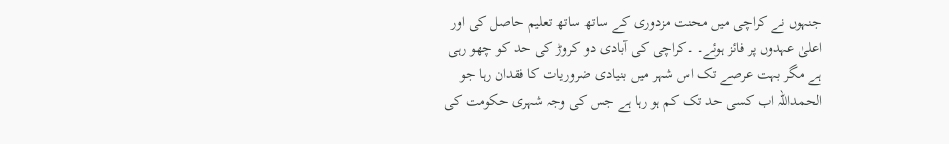جنہوں نے کراچی میں محنت مزدوری کے ساتھ ساتھ تعلیم حاصل کی اور اعلیٰ عہدوں پر فائز ہوئے۔ ۔کراچی کی آبادی دو کروڑ کی حد کو چھو رہی ہے مگر بہت عرصے تک اس شہر میں بنیادی ضروریات کا فقدان رہا جو الحمداللہ اب کسی حد تک کم ہو رہا ہے جس کی وجہ شہری حکومت کی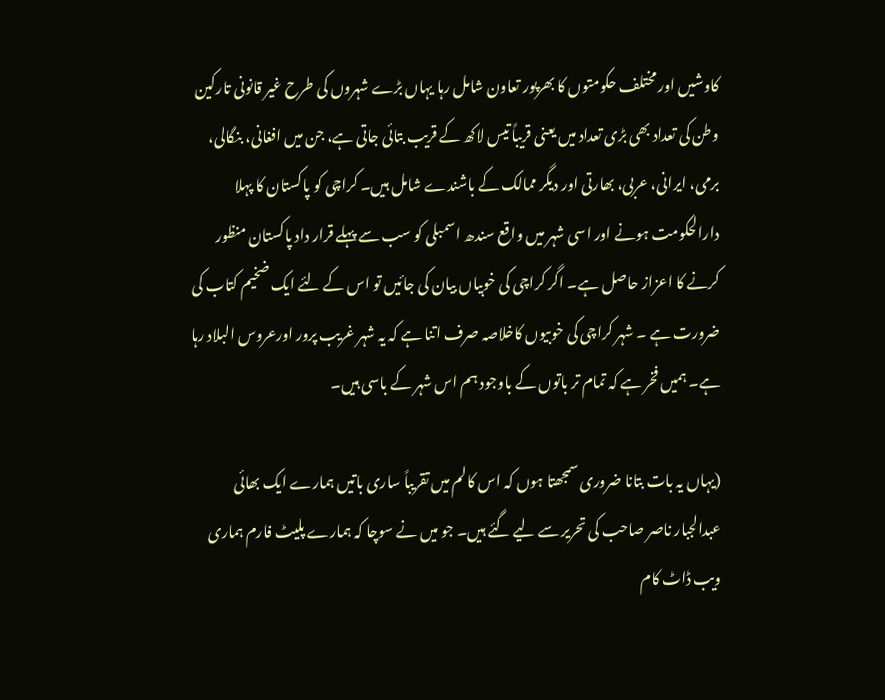کاوشیں اور مختلف حکومتوں کا بھرپور تعاون شامل رہا یہاں بڑے شہروں کی طرح غیر قانونی تارکین وطن کی تعداد بھی بڑی تعداد میں یعنی قریباً تیس لاکھ کے قریب بتائی جاتی ہے، جن میں افغانی، بنگالی، برمی، ایرانی، عربی، بھارتی اور دیگر ممالک کے باشندے شامل ہیں۔ کراچی کو پاکستان کا پہلا دارالحکومت ہونے اور اسی شہر میں واقع سندھ اسمبلی کو سب سے پہلے قرار داد پاکستان منظور کرنے کا اعزاز حاصل ہے۔ اگر کراچی کی خوبیاں بیان کی جائیں تو اس کے لئے ایک ضخیم کتاب کی ضرورت ہے ۔ شہر کراچی کی خوبیوں کاخلاصہ صرف اتنا ہے کہ یہ شہر غریب پرور اورعروس البلاد رہا ہے۔ ہمیں فخر ہے کہ تمام تر باتوں کے باوجود ہم اس شہر کے باسی ہیں۔

(یہاں یہ بات بتانا ضروری سمجھتا ہوں کہ اس کالم میں تقریباً ساری باتیں ہمارے ایک بھائی عبدالجبار ناصر صاحب کی تحریر سے لیے گئے ہیں۔ جو میں نے سوچا کہ ہمارے پلیٹ فارم ہماری ویب ڈاٹ کام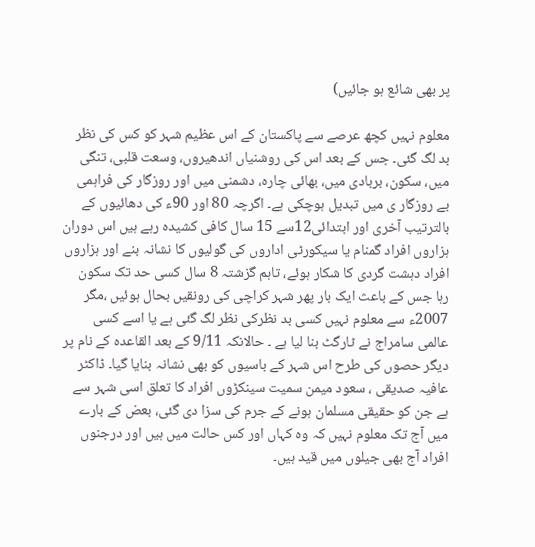پر بھی شائع ہو جائیں)

معلوم نہیں کچھ عرصے سے پاکستان کے اس عظیم شہر کو کس کی نظر بد لگ گئی۔ جس کے بعد اس کی روشنیاں اندھیروں، وسعت قلبی، تنگی میں، سکون، بربادی میں، بھائی چارہ، دشمنی میں اور روزگار کی فراہمی بے روزگار ی میں تبدیل ہوچکی ہے۔ اگرچہ 80 اور 90ء کی دھائیوں کے بالترتیب آخری اور ابتدائی12سے 15 سال کافی کشیدہ رہے ہیں اس دوران ہزاروں افراد گمنام یا سیکورٹی اداروں کی گولیوں کا نشانہ بنے اور ہزاروں افراد دہشت گردی کا شکار ہوئے، تاہم گزشتہ 8 سال کسی حد تک سکون رہا جس کے باعث ایک بار پھر شہر کراچی کی رونقیں بحال ہوئیں ،مگر 2007ء سے معلوم نہیں کسی بد نظرکی نظر لگ گئی ہے یا اسے کسی عالمی سامراج نے ٹارگٹ بنا لیا ہے ۔ حالانکہ 9/11 کے بعد القاعدہ کے نام پر دیگر حصوں کی طرح اس شہر کے باسیوں کو بھی نشانہ بنایا گیا۔ ڈاکٹر عافیہ صدیقی ، سعود میمن سمیت سینکڑوں افراد کا تعلق اسی شہر سے ہے جن کو حقیقی مسلمان ہونے کے جرم کی سزا دی گئی، بعض کے بارے میں آج تک معلوم نہیں کہ وہ کہاں اور کس حالت میں ہیں اور درجنوں افراد آج بھی جیلوں میں قید ہیں۔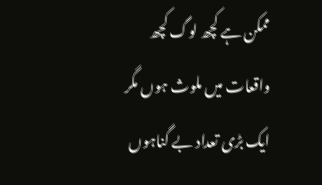ممکن ہے کچھ لوگ کچھ واقعات میں ملوث ہوں مگر ایک بڑی تعداد بے گناہوں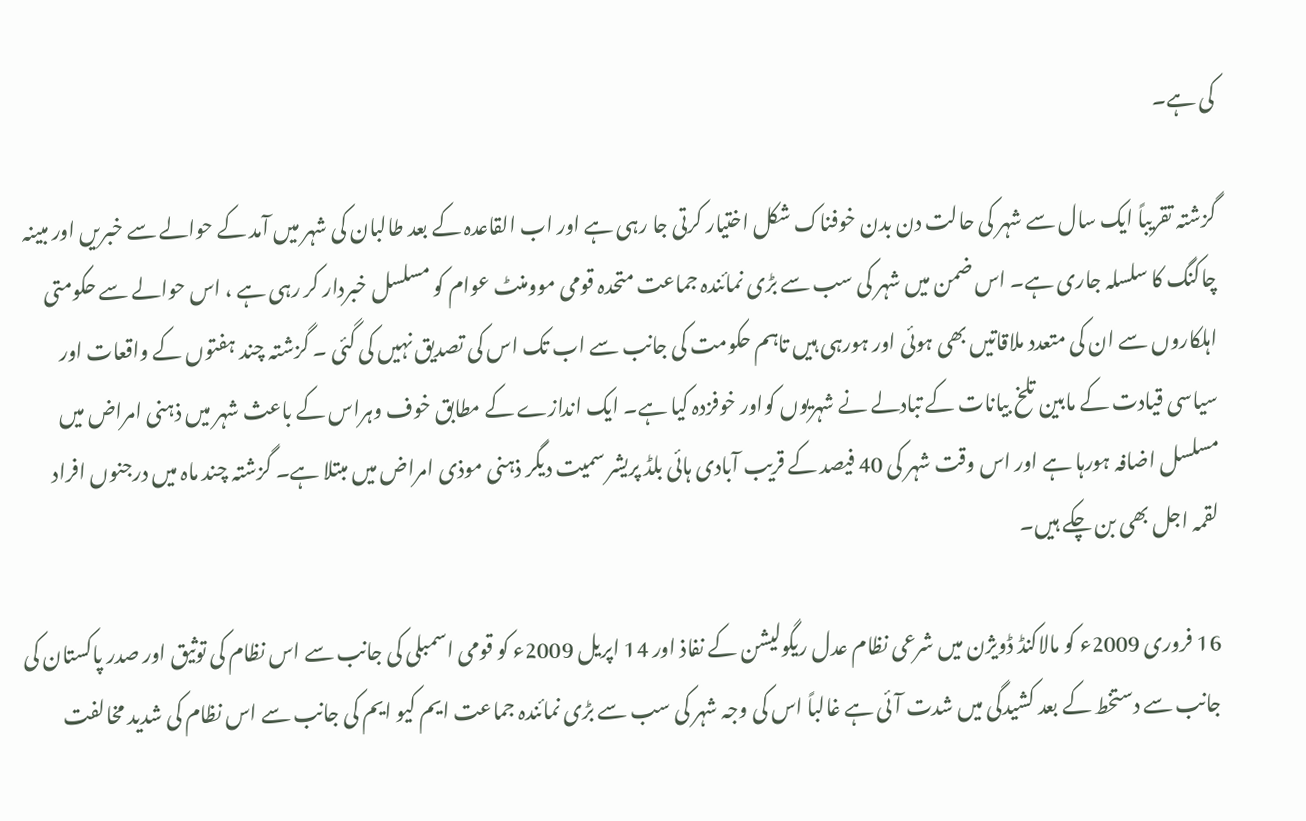کی ہے۔

گزشتہ تقریباً ایک سال سے شہر کی حالت دن بدن خوفناک شکل اختیار کرتی جا رہی ہے اور اب القاعدہ کے بعد طالبان کی شہر میں آمد کے حوالے سے خبریں اور مبینہ چاکنگ کا سلسلہ جاری ہے۔ اس ضمن میں شہر کی سب سے بڑی نمائندہ جماعت متحدہ قومی موومنٹ عوام کو مسلسل خبردار کر رہی ہے ، اس حوالے سے حکومتی اہلکاروں سے ان کی متعدد ملاقاتیں بھی ہوئی اور ہورہی ہیں تاہم حکومت کی جانب سے اب تک اس کی تصدیق نہیں کی گئی ۔ گزشتہ چند ہفتوں کے واقعات اور سیاسی قیادت کے مابین تلخ بیانات کے تبادلے نے شہریوں کواور خوفزدہ کیا ہے۔ ایک اندازے کے مطابق خوف وہراس کے باعث شہر میں ذہنی امراض میں مسلسل اضافہ ہورہا ہے اور اس وقت شہر کی 40 فیصد کے قریب آبادی ہائی بلڈ پریشر سمیت دیگر ذہنی موذی امراض میں مبتلا ہے۔ گزشتہ چند ماہ میں درجنوں افراد لقمہ اجل بھی بن چکے ہیں۔

16 فروری 2009ء کو مالاکنڈ ڈویژن میں شرعی نظام عدل ریگولیشن کے نفاذ اور 14 اپریل 2009ء کو قومی اسمبلی کی جانب سے اس نظام کی توثیق اور صدر پاکستان کی جانب سے دستخط کے بعد کشیدگی میں شدت آئی ہے غالباً اس کی وجہ شہر کی سب سے بڑی نمائندہ جماعت ایم کیو ایم کی جانب سے اس نظام کی شدید مخالفت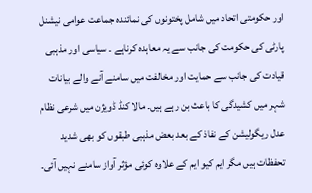اور حکومتی اتحاد میں شامل پختونوں کی نمائندہ جماعت عوامی نیشنل پارٹی کی حکومت کی جانب سے یہ معاہدہ کرناہے ۔ سیاسی اور مذہبی قیادت کی جانب سے حمایت اور مخالفت میں سامنے آنے والے بیانات شہر میں کشیدگی کا باعث بن رہے ہیں۔ مالا کنڈ ڈویژن میں شرعی نظام عدل ریگولیشن کے نفاذ کے بعد بعض مذہبی طبقوں کو بھی شدید تحفظات ہیں مگر ایم کیو ایم کے علاوہ کوئی مؤثر آواز سامنے نہیں آئی۔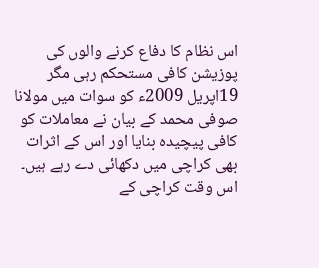اس نظام کا دفاع کرنے والوں کی پوزیشن کافی مستحکم رہی مگر 19اپریل 2009ء کو سوات میں مولانا صوفی محمد کے بیان نے معاملات کو کافی پیچیدہ بنایا اور اس کے اثرات بھی کراچی میں دکھائی دے رہے ہیں۔ اس وقت کراچی کے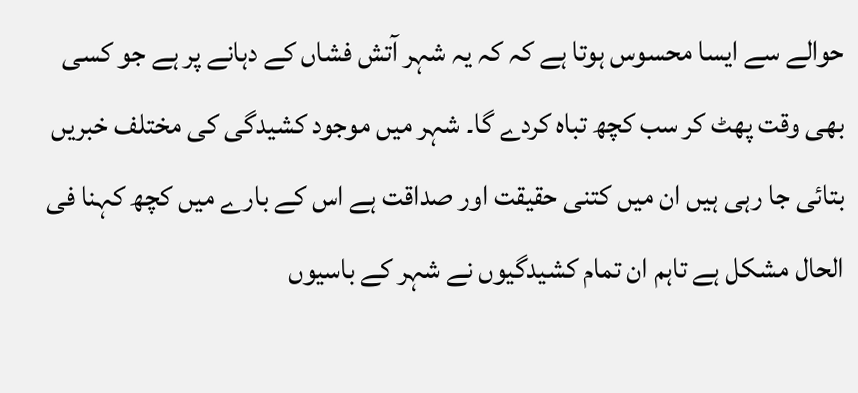حوالے سے ایسا محسوس ہوتا ہے کہ کہ یہ شہر آتش فشاں کے دہانے پر ہے جو کسی بھی وقت پھٹ کر سب کچھ تباہ کردے گا۔ شہر میں موجود کشیدگی کی مختلف خبریں بتائی جا رہی ہیں ان میں کتنی حقیقت اور صداقت ہے اس کے بارے میں کچھ کہنا فی الحال مشکل ہے تاہم ان تمام کشیدگیوں نے شہر کے باسیوں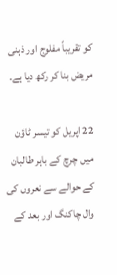کو تقریباً مفلوج اور ذہنی مریض بنا کر رکھ دیا ہے۔

22 اپریل کو تیسر ٹاؤن میں چرچ کے باہر طالبان کے حوالے سے نعروں کی وال چاکنگ اور بعد کے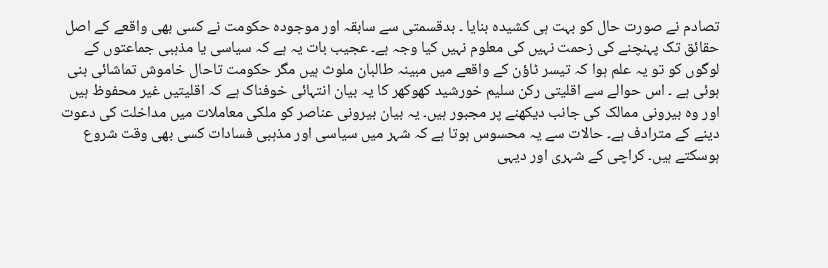تصادم نے صورت حال کو بہت ہی کشیدہ بنایا ۔ بدقسمتی سے سابقہ اور موجودہ حکومت نے کسی بھی واقعے کے اصل حقائق تک پہنچنے کی زحمت نہیں کی معلوم نہیں کیا وجہ ہے۔ عجیب بات یہ ہے کہ سیاسی یا مذہبی جماعتوں کے لوگوں کو تو یہ علم ہوا کہ تیسر ٹاؤن کے واقعے میں مبینہ طالبان ملوث ہیں مگر حکومت تاحال خاموش تماشائی بنی ہوئی ہے ۔ اس حوالے سے اقلیتی رکن سلیم خورشید کھوکھر کا یہ بیان انتہائی خوفناک ہے کہ اقلیتیں غیر محفوظ ہیں اور وہ بیرونی ممالک کی جانب دیکھنے پر مجبور ہیں۔ یہ بیان بیرونی عناصر کو ملکی معاملات میں مداخلت کی دعوت دینے کے مترادف ہے۔ حالات سے یہ محسوس ہوتا ہے کہ شہر میں سیاسی اور مذہبی فسادات کسی بھی وقت شروع ہوسکتے ہیں۔ کراچی کے شہری اور دیہی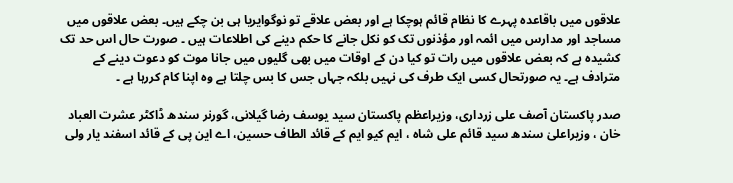علاقوں میں باقاعدہ پہرے کا نظام قائم ہوچکا ہے اور بعض علاقے تو نوگوایریا ہی بن چکے ہیں۔ بعض علاقوں میں مساجد اور مدارس میں ائمہ اور مؤذنوں تک کو نکل جانے کا حکم دینے کی اطلاعات ہیں ۔ صورت حال اس حد تک کشیدہ ہے کہ بعض علاقوں میں رات تو کیا دن کے اوقات میں بھی گلیوں میں جانا موت کو دعوت دینے کے مترادف ہے۔ یہ صورتحال کسی ایک طرف کی نہیں بلکہ جہاں جس کا بس چلتا ہے وہ اپنا کام کررہا ہے ۔

صدر پاکستان آصف علی زرداری، وزیراعظم پاکستان سید یوسف رضا گیلانی، گورنر سندھ ڈاکٹر عشرت العباد خان ، وزیراعلیٰ سندھ سید قائم علی شاہ ، ایم کیو ایم کے قائد الطاف حسین، اے این پی کے قائد اسفند یار ولی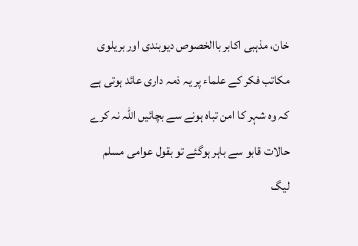خان، مذہبی اکابر باالخصوص دیوبندی اور بریلوی مکاتب فکر کے علماء پر یہ ذمہ داری عائد ہوتی ہے کہ وہ شہر کا امن تباہ ہونے سے بچائیں اللہ نہ کرے حالات قابو سے باہر ہوگئے تو بقول عوامی مسلم لیگ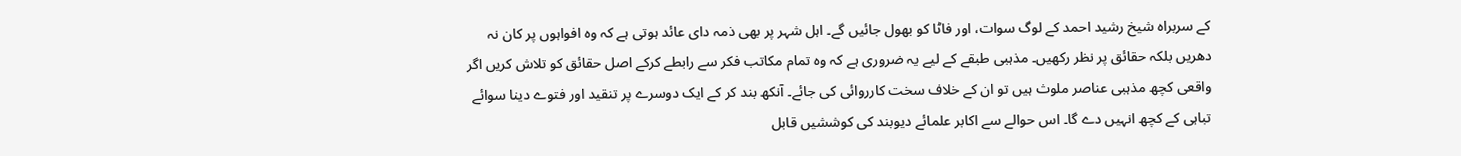کے سربراہ شیخ رشید احمد کے لوگ سوات، اور فاٹا کو بھول جائیں گے۔ اہل شہر پر بھی ذمہ دای عائد ہوتی ہے کہ وہ افواہوں پر کان نہ دھریں بلکہ حقائق پر نظر رکھیں۔ مذہبی طبقے کے لیے یہ ضروری ہے کہ وہ تمام مکاتب فکر سے رابطے کرکے اصل حقائق کو تلاش کریں اگر واقعی کچھ مذہبی عناصر ملوث ہیں تو ان کے خلاف سخت کارروائی کی جائے۔ آنکھ بند کر کے ایک دوسرے پر تنقید اور فتوے دینا سوائے تباہی کے کچھ انہیں دے گا۔ اس حوالے سے اکابر علمائے دیوبند کی کوششیں قابل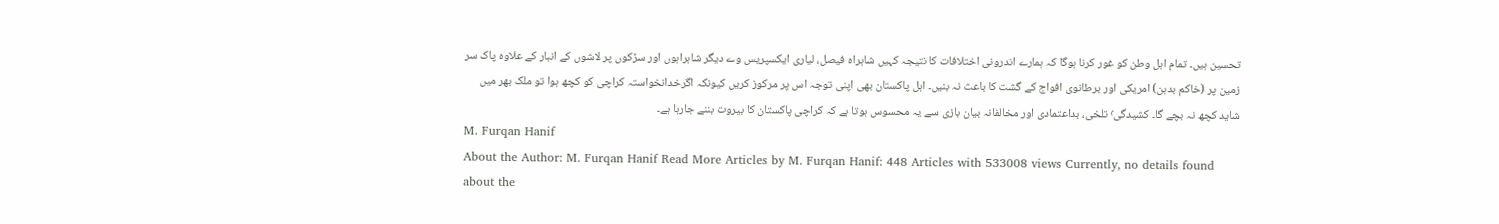تحسین ہیں۔ تمام اہل وطن کو غور کرنا ہوگا کہ ہمارے اندرونی اختلافات کا نتیجہ کہیں شاہراہ فیصل، لیاری ایکسپریس وے دیگر شاہراہوں اور سڑکوں پر لاشوں کے انبار کے علاوہ پاک سر زمین پر (خاکم بدہن) امریکی اور برطانوی افواج کے گشت کا باعث نہ بنیں۔ اہل پاکستان بھی اپنی توجہ اس پر مرکوز کریں کیونکہ اگرخدانخواستہ کراچی کو کچھ ہوا تو ملک بھر میں شاید کچھ نہ بچے گا۔ کشیدگی٬ تلخی، بداعتمادی اور مخالفانہ بیان بازی سے یہ محسوس ہوتا ہے کہ کراچی پاکستان کا بیروت بننے جارہا ہے۔
M. Furqan Hanif
About the Author: M. Furqan Hanif Read More Articles by M. Furqan Hanif: 448 Articles with 533008 views Currently, no details found about the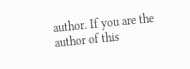author. If you are the author of this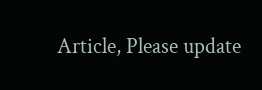Article, Please update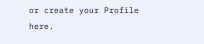or create your Profile here.